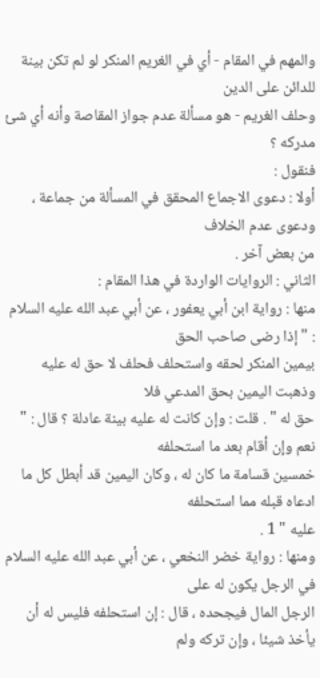والمهم في المقام - أي في الغريم المنكر لو لم تكن بينة للدائن على الدين
وحلف الغريم - هو مسألة عدم جواز المقاصة وأنه أي شئ مدركه ؟
فنقول :
أولا : دعوى الاجماع المحقق في المسألة من جماعة ، ودعوى عدم الخلاف
من بعض آخر .
الثاني : الروايات الواردة في هذا المقام :
منها : رواية ابن أبي يعفور ، عن أبي عبد الله عليه السلام : " إذا رضى صاحب الحق
بيمين المنكر لحقه واستحلف فحلف لا حق له عليه وذهبت اليمين بحق المدعي فلا
حق له " . قلت : وإن كانت له عليه بينة عادلة ؟ قال : " نعم وإن أقام بعد ما استحلفه
خمسين قسامة ما كان له ، وكان اليمين قد أبطل كل ما ادعاه قبله مما استحلفه
عليه " 1 .
ومنها : رواية خضر النخعي ، عن أبي عبد الله عليه السلام في الرجل يكون له على
الرجل المال فيجحده ، قال : إن استحلفه فليس له أن يأخذ شيئا ، وإن تركه ولم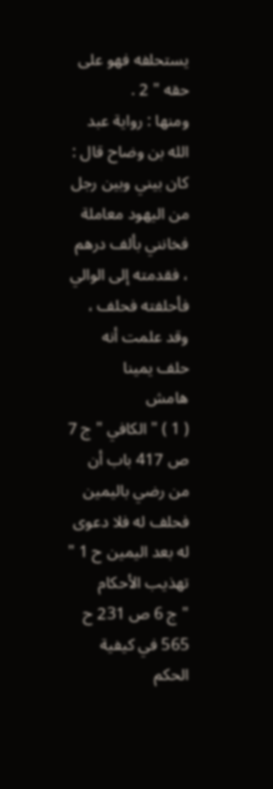يستحلفه فهو على حقه " 2 .
ومنها : رواية عبد الله بن وضاح قال : كان بيني وبين رجل من اليهود معاملة
فخانني بألف درهم ، فقدمته إلى الوالي فأحلفته فحلف ، وقد علمت أنه حلف يمينا
هامش
( 1 ) " الكافي " ج 7 ص 417 باب أن من رضي باليمين فحلف له فلا دعوى له بعد اليمين ح 1 " تهذيب الأحكام
" ج 6 ص 231 ح 565 في كيفية الحكم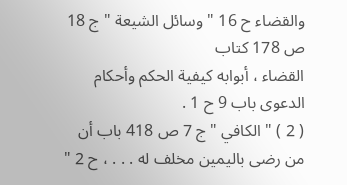والقضاء ح 16 " وسائل الشيعة " ج 18 ص 178 كتاب
القضاء ، أبوابه كيفية الحكم وأحكام الدعوى باب 9 ح 1 .
( 2 ) " الكافي " ج 7 ص 418 باب أن من رضى باليمين مخلف له . . . ، ح 2 "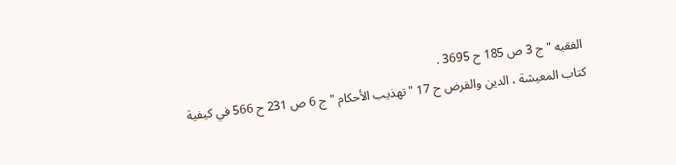الفقيه " ج 3 ص 185 ح 3695 .
كتاب المعيشة ، الدين والقرض ح 17 " تهذيب الأحكام " ج 6 ص 231 ح 566 في كيفية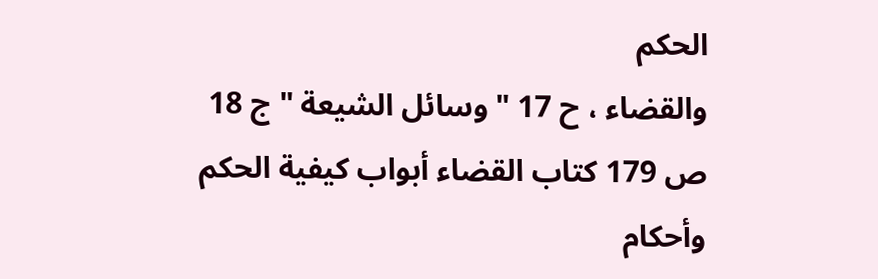الحكم
والقضاء ، ح 17 " وسائل الشيعة " ج 18 ص 179 كتاب القضاء أبواب كيفية الحكم وأحكام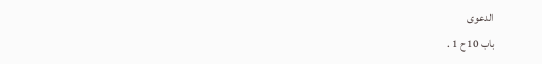الدعوى
باب 10 ح 1 .